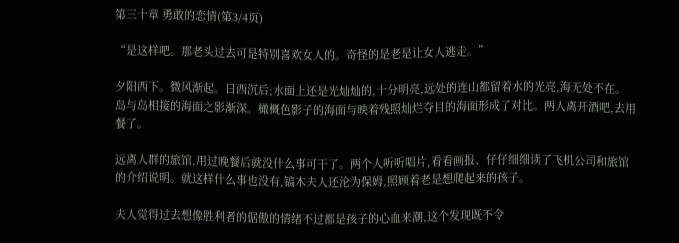第三十章 勇敢的恋情(第3/4页)

“是这样吧。那老头过去可是特别喜欢女人的。奇怪的是老是让女人逃走。”

夕阳西下。微风渐起。日西沉后;水面上还是光灿灿的,十分明亮,远处的连山都留着水的光亮,海无处不在。岛与岛相接的海面之影渐深。橄概色影子的海面与映着残照灿烂夺目的海面形成了对比。两人离开酒吧,去用餐了。

远离人群的旅馆,用过晚餐后就没什么事可干了。两个人听听唱片,看看画报、仔仔细细读了飞机公司和旅馆的介绍说明。就这样什么事也没有,镐木夫人还沦为保姆,照顾着老是想爬起来的孩子。

夫人觉得过去想像胜利者的倨傲的情绪不过都是孩子的心血来潮,这个发现既不令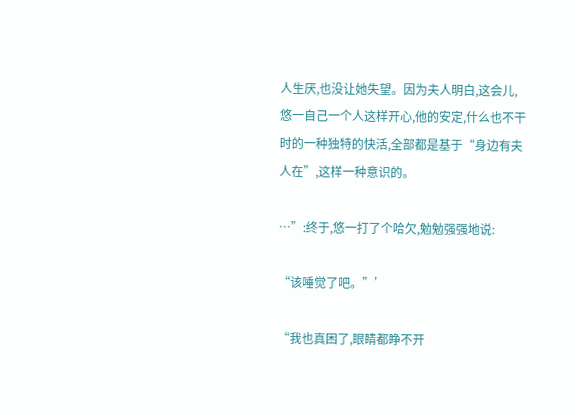人生厌,也没让她失望。因为夫人明白,这会儿,悠一自己一个人这样开心,他的安定,什么也不干时的一种独特的快活,全部都是基于“身边有夫人在”,这样一种意识的。

…”:终于,悠一打了个哈欠,勉勉强强地说:

“该唾觉了吧。”’

“我也真困了,眼睛都睁不开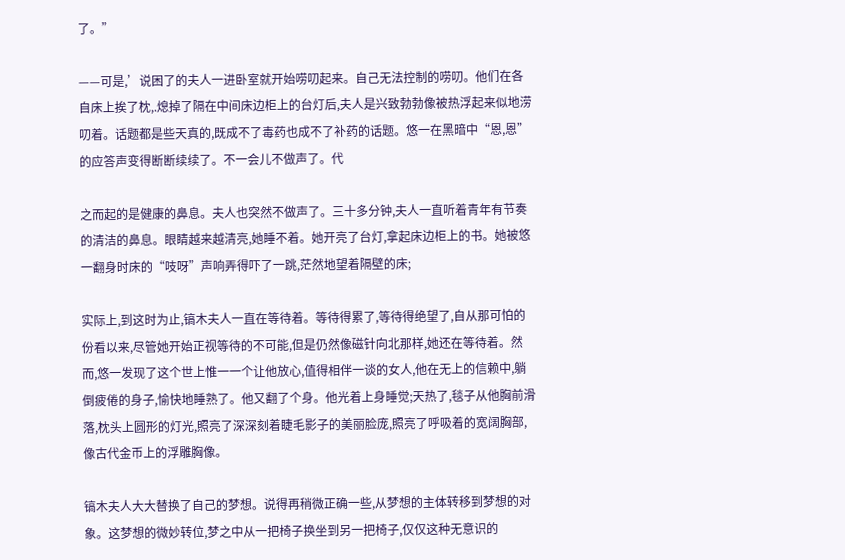了。”

——可是,’说困了的夫人一进卧室就开始唠叨起来。自己无法控制的唠叨。他们在各自床上挨了枕,.熄掉了隔在中间床边柜上的台灯后,夫人是兴致勃勃像被热浮起来似地涝叨着。话题都是些天真的,既成不了毒药也成不了补药的话题。悠一在黑暗中“恩,恩”的应答声变得断断续续了。不一会儿不做声了。代

之而起的是健康的鼻息。夫人也突然不做声了。三十多分钟,夫人一直听着青年有节奏的清洁的鼻息。眼睛越来越清亮,她睡不着。她开亮了台灯,拿起床边柜上的书。她被悠一翻身时床的“吱呀”声响弄得吓了一跳,茫然地望着隔壁的床;

实际上,到这时为止,镐木夫人一直在等待着。等待得累了,等待得绝望了,自从那可怕的份看以来,尽管她开始正视等待的不可能,但是仍然像磁针向北那样,她还在等待着。然而,悠一发现了这个世上惟一一个让他放心,值得相伴一谈的女人,他在无上的信赖中,躺倒疲倦的身子,愉快地睡熟了。他又翻了个身。他光着上身睡觉;天热了,毯子从他胸前滑落,枕头上圆形的灯光,照亮了深深刻着睫毛影子的美丽脸庞,照亮了呼吸着的宽阔胸部,像古代金币上的浮雕胸像。

镐木夫人大大替换了自己的梦想。说得再稍微正确一些,从梦想的主体转移到梦想的对象。这梦想的微妙转位,梦之中从一把椅子换坐到另一把椅子,仅仅这种无意识的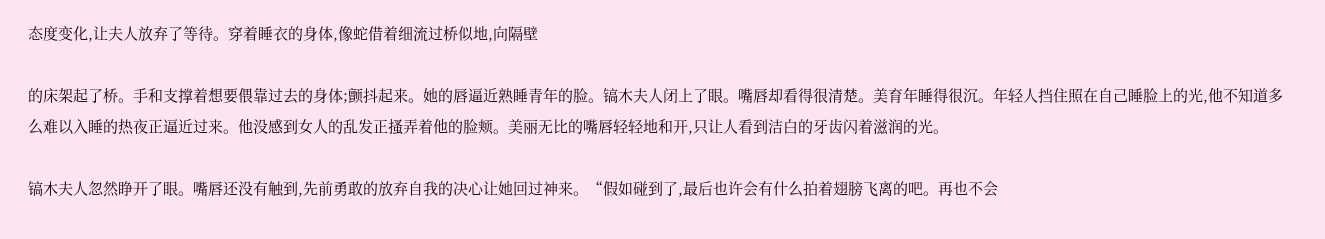态度变化,让夫人放弃了等待。穿着睡衣的身体,像蛇借着细流过桥似地,向隔壁

的床架起了桥。手和支撑着想要偎靠过去的身体;颤抖起来。她的唇逼近熟睡青年的脸。镐木夫人闭上了眼。嘴唇却看得很清楚。美育年睡得很沉。年轻人挡住照在自己睡脸上的光,他不知道多么难以入睡的热夜正逼近过来。他没感到女人的乱发正搔弄着他的脸颊。美丽无比的嘴唇轻轻地和开,只让人看到洁白的牙齿闪着滋润的光。

镐木夫人忽然睁开了眼。嘴唇还没有触到,先前勇敢的放弃自我的决心让她回过神来。“假如碰到了,最后也许会有什么拍着翅膀飞离的吧。再也不会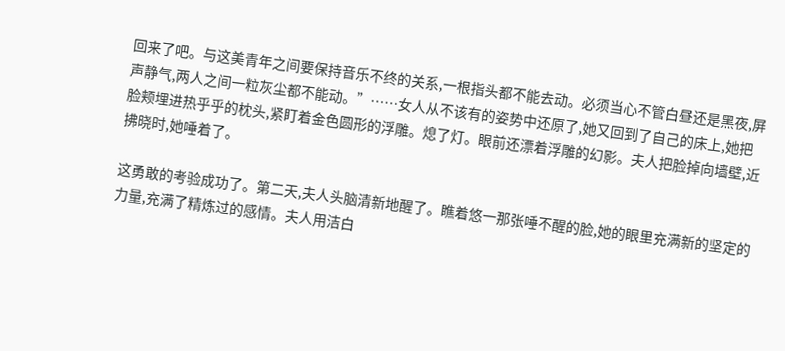回来了吧。与这美青年之间要保持音乐不终的关系,一根指头都不能去动。必须当心不管白昼还是黑夜,屏声静气,两人之间一粒灰尘都不能动。”……女人从不该有的姿势中还原了,她又回到了自己的床上,她把脸颊埋进热乎乎的枕头,紧盯着金色圆形的浮雕。熄了灯。眼前还漂着浮雕的幻影。夫人把脸掉向墙壁,近拂晓时,她唾着了。

这勇敢的考验成功了。第二天,夫人头脑清新地醒了。瞧着悠一那张唾不醒的脸,她的眼里充满新的坚定的力量,充满了精炼过的感情。夫人用洁白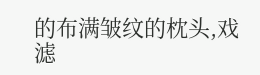的布满皱纹的枕头,戏滤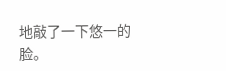地敲了一下悠一的脸。